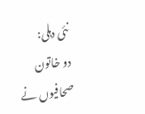نئی دہلی:
دو خاتون صحافیوں نے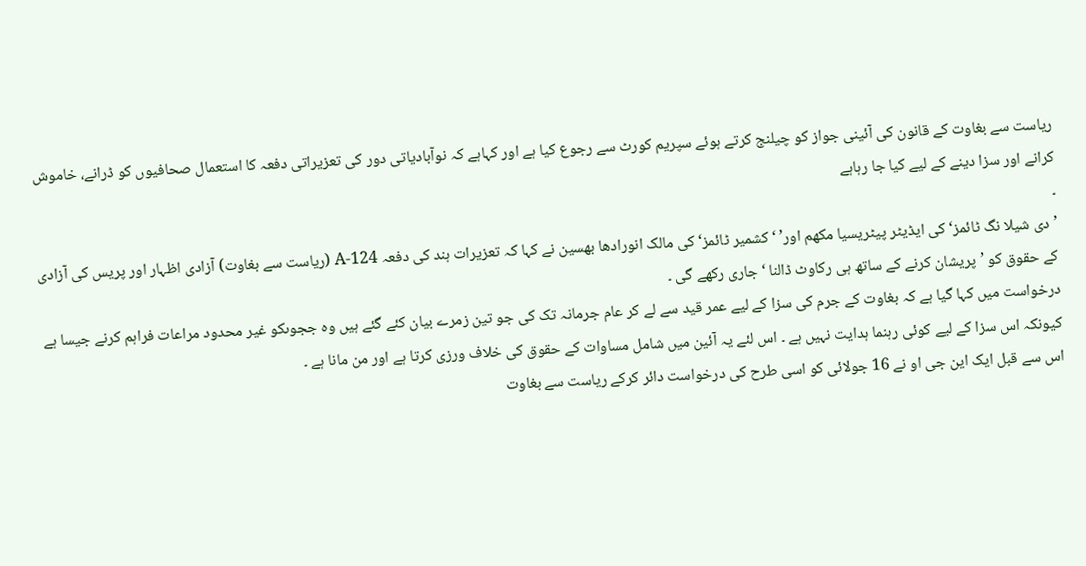ریاست سے بغاوت کے قانون کی آئینی جواز کو چیلنج کرتے ہوئے سپریم کورٹ سے رجوع کیا ہے اور کہاہے کہ نوآبادیاتی دور کی تعزیراتی دفعہ کا استعمال صحافیوں کو ڈرانے، خاموش کرانے اور سزا دینے کے لیے کیا جا رہاہے
۔
’دی شیلا نگ ٹائمز‘ کی ایڈیٹر پیٹریسیا مکھم اور’ ‘کشمیر ٹائمز‘ کی مالک انورادھا بھسین نے کہا کہ تعزیرات ہند کی دفعہ 124-A (ریاست سے بغاوت) آزادی اظہار اور پریس کی آزادی کے حقوق کو ’پریشان کرنے کے ساتھ ہی رکاوٹ ڈالنا ‘ جاری رکھے گی ۔
درخواست میں کہا گیا ہے کہ بغاوت کے جرم کی سزا کے لیے عمر قید سے لے کر عام جرمانہ تک کی جو تین زمرے بیان کئے گئے ہیں وہ ججوںکو غیر محدود مراعات فراہم کرنے جیسا ہے کیونکہ اس سزا کے لیے کوئی رہنما ہدایت نہیں ہے ۔ اس لئے یہ آئین میں شامل مساوات کے حقوق کی خلاف ورزی کرتا ہے اور من مانا ہے ۔
اس سے قبل ایک این جی او نے 16 جولائی کو اسی طرح کی درخواست دائر کرکے ریاست سے بغاوت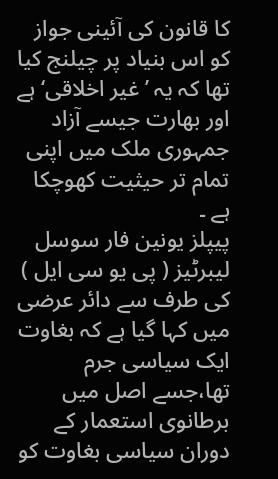کا قانون کی آئینی جواز کو اس بنیاد پر چیلنج کیا تھا کہ یہ ’ غیر اخلاقی‘ ہے اور بھارت جیسے آزاد جمہوری ملک میں اپنی تمام تر حیثیت کھوچکا ہے ۔
پیپلز یونین فار سوسل لیبرٹیز ( پی یو سی ایل ) کی طرف سے دائر عرضی میں کہا گیا ہے کہ بغاوت ایک سیاسی جرم تھا،جسے اصل میں برطانوی استعمار کے دوران سیاسی بغاوت کو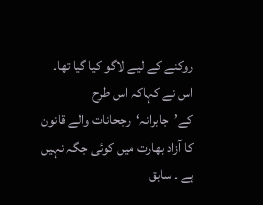روکنے کے لیے لاگو کیا گیا تھا۔ اس نے کہاکہ اس طرح کے’جابرانہ‘رجحانات والے قانون کا آزاد بھارت میں کوئی جگہ نہیں ہے ۔ سابق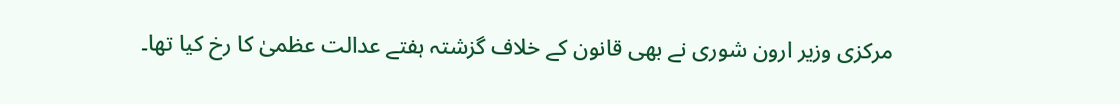مرکزی وزیر ارون شوری نے بھی قانون کے خلاف گزشتہ ہفتے عدالت عظمیٰ کا رخ کیا تھا۔